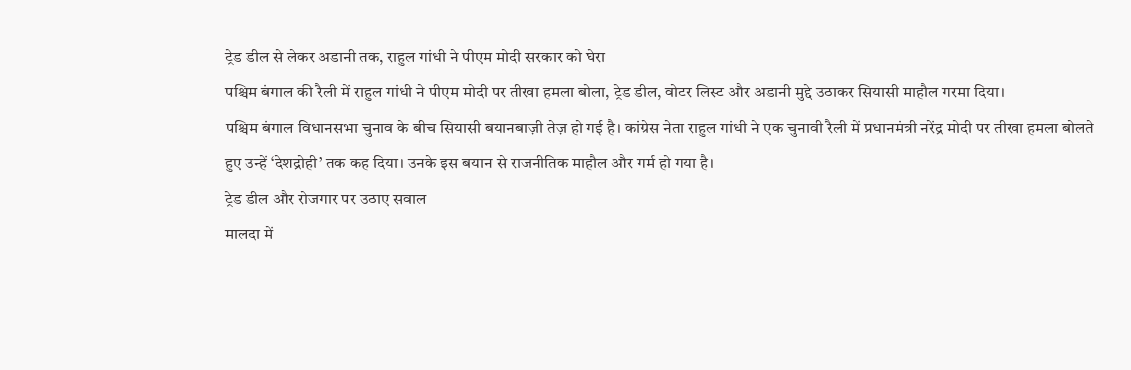ट्रेड डील से लेकर अडानी तक, राहुल गांधी ने पीएम मोदी सरकार को घेरा
पश्चिम बंगाल की रैली में राहुल गांधी ने पीएम मोदी पर तीखा हमला बोला, ट्रेड डील, वोटर लिस्ट और अडानी मुद्दे उठाकर सियासी माहौल गरमा दिया।
पश्चिम बंगाल विधानसभा चुनाव के बीच सियासी बयानबाज़ी तेज़ हो गई है। कांग्रेस नेता राहुल गांधी ने एक चुनावी रैली में प्रधानमंत्री नरेंद्र मोदी पर तीखा हमला बोलते हुए उन्हें ‘देशद्रोही’ तक कह दिया। उनके इस बयान से राजनीतिक माहौल और गर्म हो गया है।
ट्रेड डील और रोजगार पर उठाए सवाल
मालदा में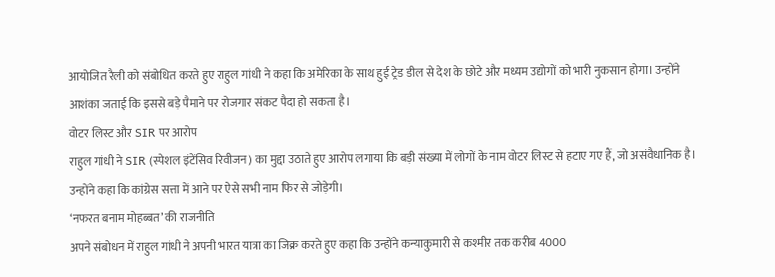आयोजित रैली को संबोधित करते हुए राहुल गांधी ने कहा कि अमेरिका के साथ हुई ट्रेड डील से देश के छोटे और मध्यम उद्योगों को भारी नुकसान होगा। उन्होंने आशंका जताई कि इससे बड़े पैमाने पर रोजगार संकट पैदा हो सकता है।
वोटर लिस्ट और SIR पर आरोप
राहुल गांधी ने SIR (स्पेशल इंटेंसिव रिवीजन) का मुद्दा उठाते हुए आरोप लगाया कि बड़ी संख्या में लोगों के नाम वोटर लिस्ट से हटाए गए हैं, जो असंवैधानिक है। उन्होंने कहा कि कांग्रेस सत्ता में आने पर ऐसे सभी नाम फिर से जोड़ेगी।
‘नफरत बनाम मोहब्बत’ की राजनीति
अपने संबोधन में राहुल गांधी ने अपनी भारत यात्रा का जिक्र करते हुए कहा कि उन्होंने कन्याकुमारी से कश्मीर तक करीब 4000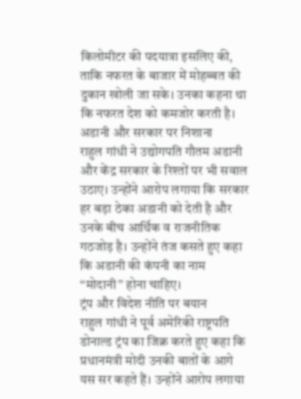किलोमीटर की पदयात्रा इसलिए की, ताकि नफरत के बाजार में मोहब्बत की दुकान खोली जा सके। उनका कहना था कि नफरत देश को कमजोर करती है।
अडानी और सरकार पर निशाना
राहुल गांधी ने उद्योगपति गौतम अडानी और केंद्र सरकार के रिश्तों पर भी सवाल उठाए। उन्होंने आरोप लगाया कि सरकार हर बड़ा ठेका अडानी को देती है और उनके बीच आर्थिक व राजनीतिक गठजोड़ है। उन्होंने तंज कसते हुए कहा कि अडानी की कंपनी का नाम “मोदानी” होना चाहिए।
ट्रंप और विदेश नीति पर बयान
राहुल गांधी ने पूर्व अमेरिकी राष्ट्रपति डोनाल्ड ट्रंप का जिक्र करते हुए कहा कि प्रधानमंत्री मोदी उनकी बातों के आगे यस सर कहते हैं। उन्होंने आरोप लगाया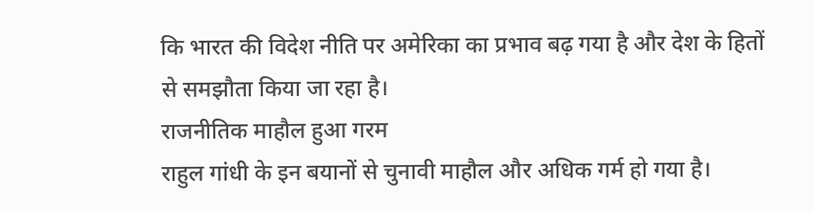कि भारत की विदेश नीति पर अमेरिका का प्रभाव बढ़ गया है और देश के हितों से समझौता किया जा रहा है।
राजनीतिक माहौल हुआ गरम
राहुल गांधी के इन बयानों से चुनावी माहौल और अधिक गर्म हो गया है।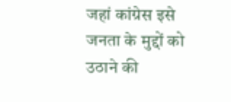जहां कांग्रेस इसे जनता के मुद्दों को उठाने की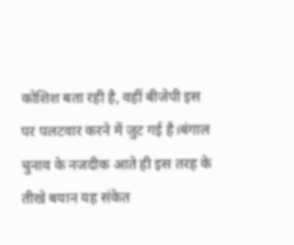कोशिश बता रही है, वहीं बीजेपी इस पर पलटवार करने में जुट गई है।बंगाल चुनाव के नजदीक आते ही इस तरह के तीखे बयान यह संकेत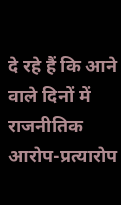दे रहे हैं कि आने वाले दिनों में राजनीतिक आरोप-प्रत्यारोप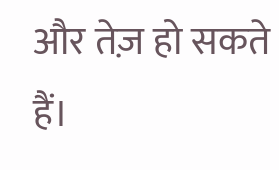और तेज़ हो सकते हैं।